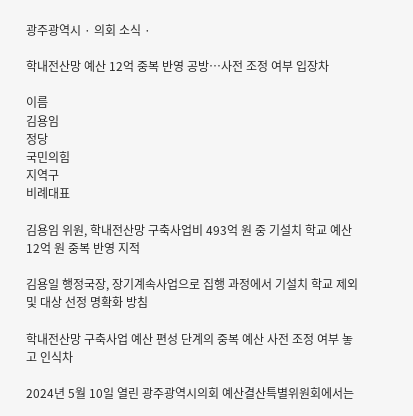광주광역시 · 의회 소식 ·

학내전산망 예산 12억 중복 반영 공방…사전 조정 여부 입장차

이름
김용임
정당
국민의힘
지역구
비례대표

김용임 위원, 학내전산망 구축사업비 493억 원 중 기설치 학교 예산 12억 원 중복 반영 지적

김용일 행정국장, 장기계속사업으로 집행 과정에서 기설치 학교 제외 및 대상 선정 명확화 방침

학내전산망 구축사업 예산 편성 단계의 중복 예산 사전 조정 여부 놓고 인식차

2024년 5월 10일 열린 광주광역시의회 예산결산특별위원회에서는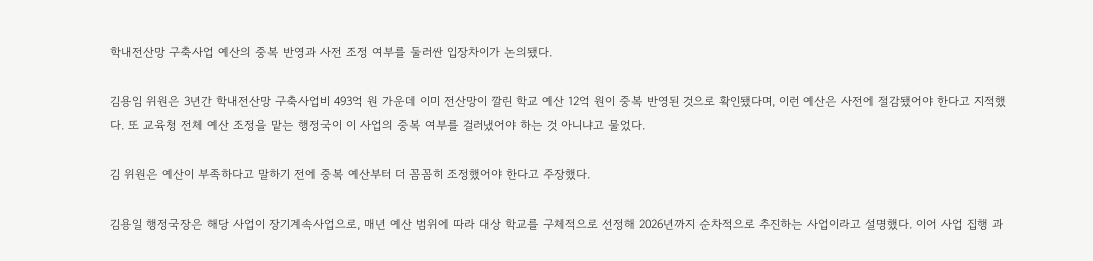학내전산망 구축사업 예산의 중복 반영과 사전 조정 여부를 둘러싼 입장차이가 논의됐다.

김용임 위원은 3년간 학내전산망 구축사업비 493억 원 가운데 이미 전산망이 깔린 학교 예산 12억 원이 중복 반영된 것으로 확인됐다며, 이런 예산은 사전에 절감됐어야 한다고 지적했다. 또 교육청 전체 예산 조정을 맡는 행정국이 이 사업의 중복 여부를 걸러냈어야 하는 것 아니냐고 물었다.

김 위원은 예산이 부족하다고 말하기 전에 중복 예산부터 더 꼼꼼히 조정했어야 한다고 주장했다.

김용일 행정국장은 해당 사업이 장기계속사업으로, 매년 예산 범위에 따라 대상 학교를 구체적으로 선정해 2026년까지 순차적으로 추진하는 사업이라고 설명했다. 이어 사업 집행 과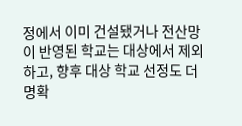정에서 이미 건설됐거나 전산망이 반영된 학교는 대상에서 제외하고, 향후 대상 학교 선정도 더 명확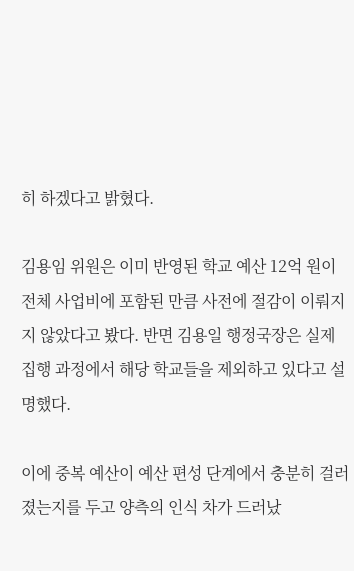히 하겠다고 밝혔다.

김용임 위원은 이미 반영된 학교 예산 12억 원이 전체 사업비에 포함된 만큼 사전에 절감이 이뤄지지 않았다고 봤다. 반면 김용일 행정국장은 실제 집행 과정에서 해당 학교들을 제외하고 있다고 설명했다.

이에 중복 예산이 예산 편성 단계에서 충분히 걸러졌는지를 두고 양측의 인식 차가 드러났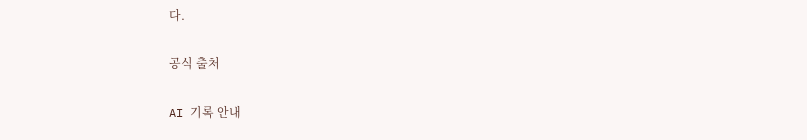다.

공식 출처

AI 기록 안내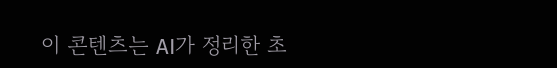이 콘텐츠는 AI가 정리한 초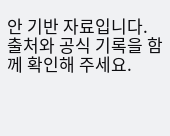안 기반 자료입니다. 출처와 공식 기록을 함께 확인해 주세요.